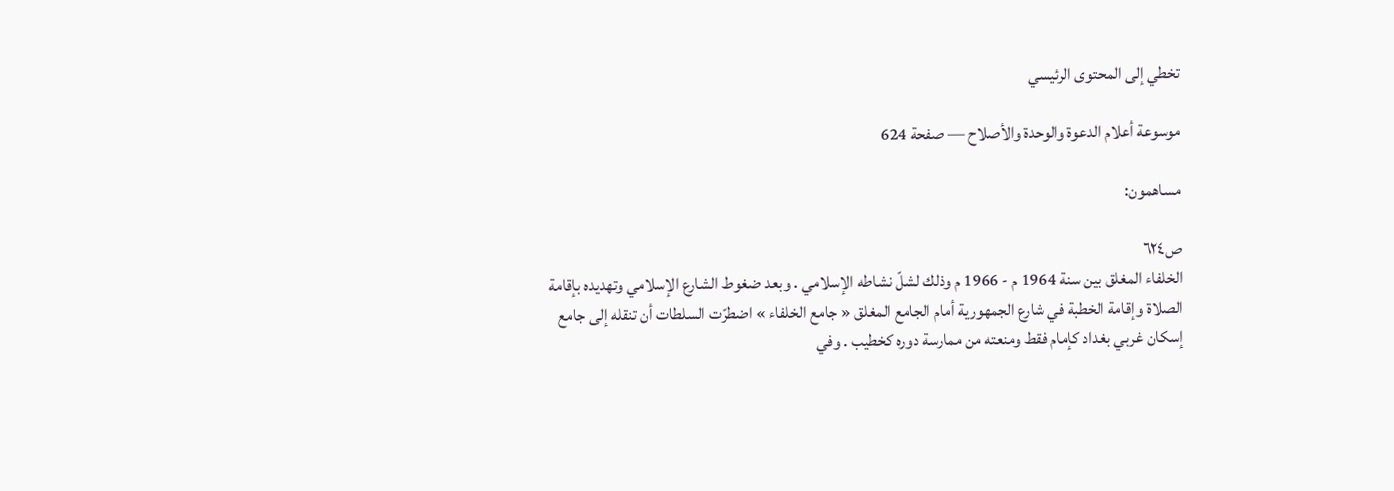تخطي إلى المحتوى الرئيسي

موسوعة أعلام الدعوة والوحدة والأصلاح — صفحة 624

مساهمون:

ص٦٢٤
الخلفاء المغلق بين سنة 1964 م - 1966 م وذلك لشلّ نشاطه الإسلامي . وبعد ضغوط الشارع الإسلامي وتهديده بإقامة الصلاة وإقامة الخطبة في شارع الجمهورية أمام الجامع المغلق « جامع الخلفاء » اضطرّت السلطات أن تنقله إلى جامع إسكان غربي بغداد كإمام فقط ومنعته من ممارسة دوره كخطيب . وفي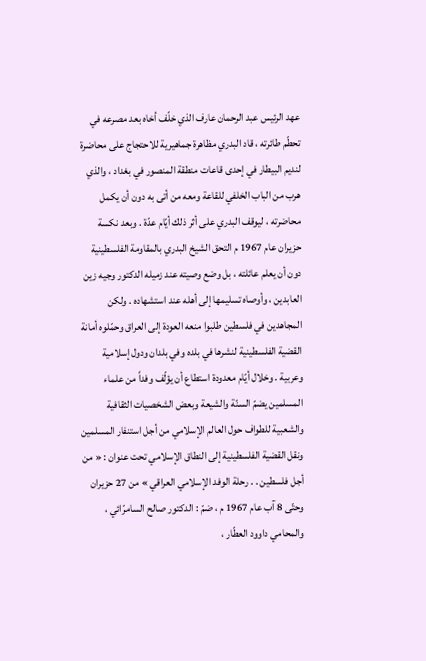عهد الرئيس عبد الرحمان عارف الذي خلّف أخاه بعد مصرعه في تحطّم طائرته ، قاد البدري مظاهرة جماهيرية للاحتجاج على محاضرة لنديم البيطار في إحدى قاعات منطقة المنصور في بغداد ، والذي هرب من الباب الخلفي للقاعة ومعه من أتى به دون أن يكمل محاضرته ، ليوقف البدري على أثر ذلك أيّام عدّة . وبعد نكسة حزيران عام 1967 م التحق الشيخ البدري بالمقاومة الفلسطينية دون أن يعلم عائلته ، بل وضع وصيته عند زميله الدكتور وجيه زين العابدين ، وأوصاه تسليمها إلى أهله عند استشهاده . ولكن المجاهدين في فلسطين طلبوا منعه العودة إلى العراق وحمّلوه أمانة القضية الفلسطينية لنشرها في بلده وفي بلدان ودول إسلامية وعربية . وخلال أيّام معدودة استطاع أن يؤلّف وفداً من علماء المسلمين يضمّ السنّة والشيعة وبعض الشخصيات الثقافية والشعبية للطواف حول العالم الإسلامي من أجل استنفار المسلمين ونقل القضية الفلسطينية إلى النطاق الإسلامي تحت عنوان : « من أجل فلسطين . . رحلة الوفد الإسلامي العراقي » من 27 حزيران وحتّى 8 آب عام 1967 م ، ضمّ : الدكتور صالح السامرّائي ، والمحامي داوود العطّار ،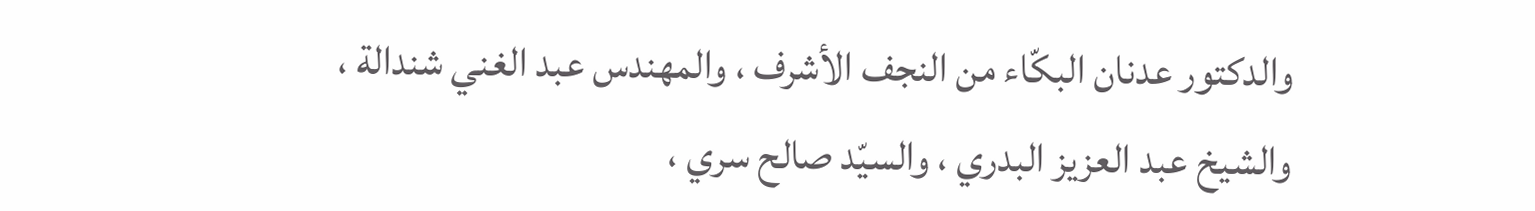والدكتور عدنان البكّاء من النجف الأشرف ، والمهندس عبد الغني شندالة ، والشيخ عبد العزيز البدري ، والسيّد صالح سري ،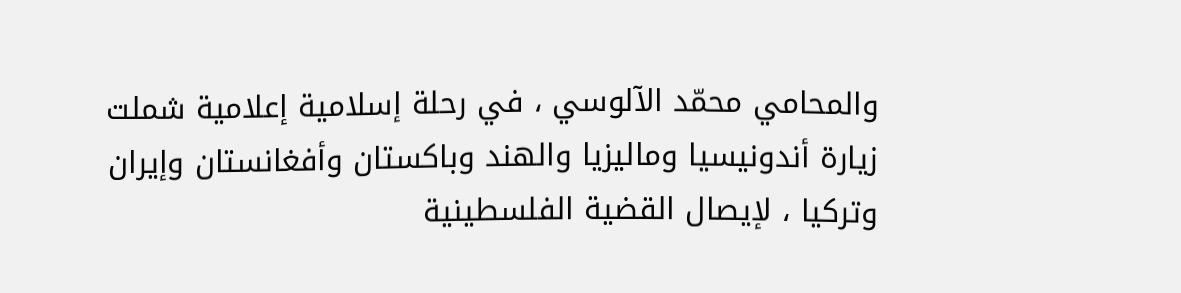والمحامي محمّد الآلوسي ، في رحلة إسلامية إعلامية شملت زيارة أندونيسيا وماليزيا والهند وباكستان وأفغانستان وإيران وتركيا ، لإيصال القضية الفلسطينية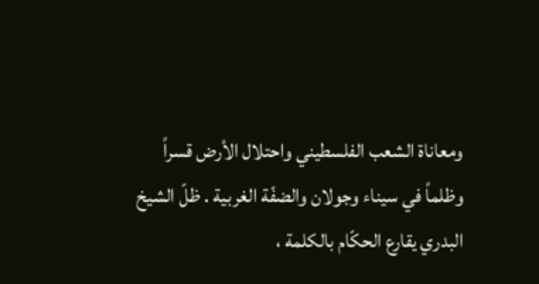ومعاناة الشعب الفلسطيني واحتلال الأرض قسراً وظلماً في سيناء وجولان والضفّة الغربية . ظلّ الشيخ البدري يقارع الحكّام بالكلمة ،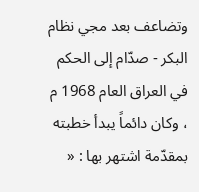وتضاعف بعد مجي نظام البكر - صدّام إلى الحكم في العراق العام 1968 م ، وكان دائماً يبدأ خطبته بمقدّمة اشتهر بها : «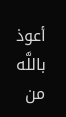أعوذ باللَّه من